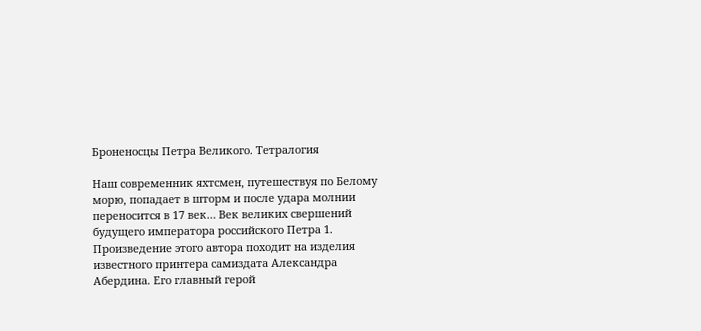Броненосцы Петра Великого. Тетралогия

Наш современник яхтсмен, путешествуя по Белому морю, попадает в шторм и после удара молнии переносится в 17 век… Век великих свершений будущего императора российского Петра 1. Произведение этого автора походит на изделия известного принтера самиздата Александра Абердина. Его главный герой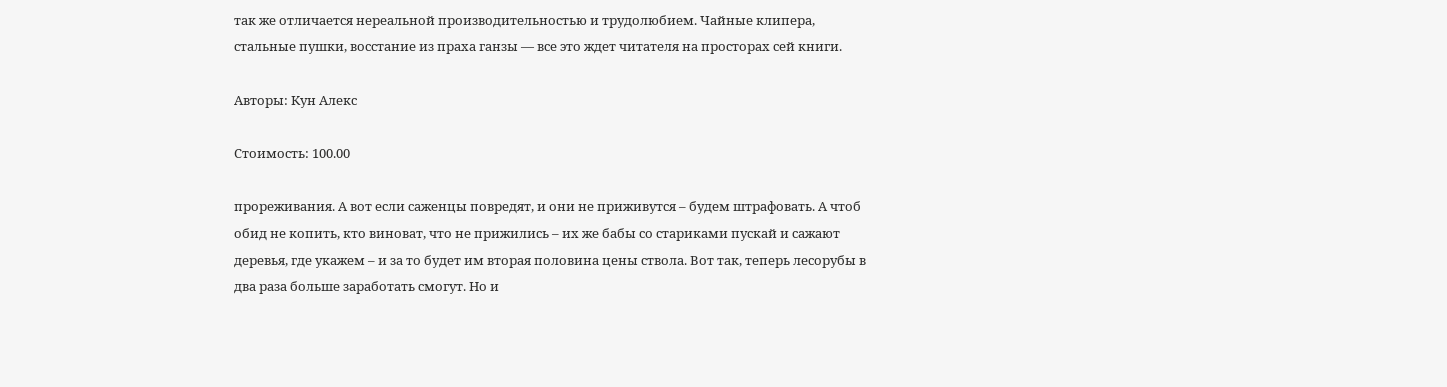так же отличается нереальной производительностью и трудолюбием. Чайные клипера, стальные пушки, восстание из праха ганзы — все это ждет читателя на просторах сей книги.

Авторы: Кун Алекс

Стоимость: 100.00

прореживания. А вот если саженцы повредят, и они не приживутся – будем штрафовать. А чтоб обид не копить, кто виноват, что не прижились – их же бабы со стариками пускай и сажают деревья, где укажем – и за то будет им вторая половина цены ствола. Вот так, теперь лесорубы в два раза больше заработать смогут. Но и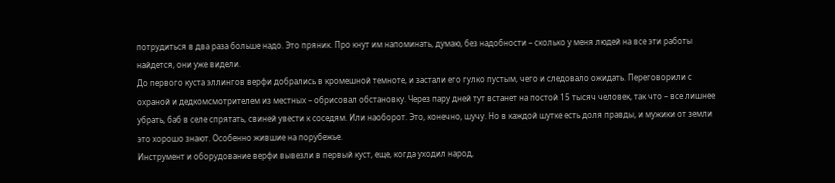потрудиться в два раза больше надо. Это пряник. Про кнут им напоминать, думаю, без надобности – сколько у меня людей на все эти работы найдется, они уже видели.
До первого куста эллингов верфи добрались в кромешной темноте, и застали его гулко пустым, чего и следовало ожидать. Переговорили с охраной и дедкомсмотрителем из местных – обрисовал обстановку. Через пару дней тут встанет на постой 15 тысяч человек, так что – все лишнее убрать, баб в селе спрятать, свиней увести к соседям. Или наоборот. Это, конечно, шучу. Но в каждой шутке есть доля правды, и мужики от земли это хорошо знают. Особенно жившие на порубежье.
Инструмент и оборудование верфи вывезли в первый куст, еще, когда уходил народ,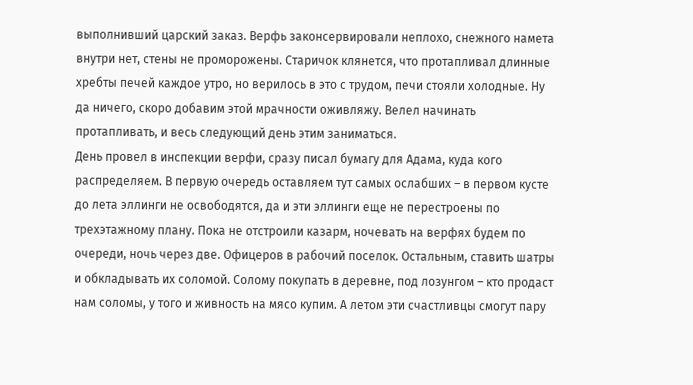выполнивший царский заказ. Верфь законсервировали неплохо, снежного намета внутри нет, стены не проморожены. Старичок клянется, что протапливал длинные хребты печей каждое утро, но верилось в это с трудом, печи стояли холодные. Ну да ничего, скоро добавим этой мрачности оживляжу. Велел начинать протапливать, и весь следующий день этим заниматься.
День провел в инспекции верфи, сразу писал бумагу для Адама, куда кого распределяем. В первую очередь оставляем тут самых ослабших – в первом кусте до лета эллинги не освободятся, да и эти эллинги еще не перестроены по трехэтажному плану. Пока не отстроили казарм, ночевать на верфях будем по очереди, ночь через две. Офицеров в рабочий поселок. Остальным, ставить шатры и обкладывать их соломой. Солому покупать в деревне, под лозунгом – кто продаст нам соломы, у того и живность на мясо купим. А летом эти счастливцы смогут пару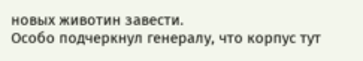новых животин завести.
Особо подчеркнул генералу, что корпус тут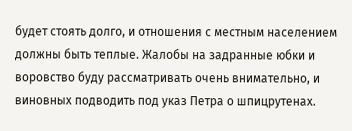будет стоять долго, и отношения с местным населением должны быть теплые. Жалобы на задранные юбки и воровство буду рассматривать очень внимательно, и виновных подводить под указ Петра о шпицрутенах.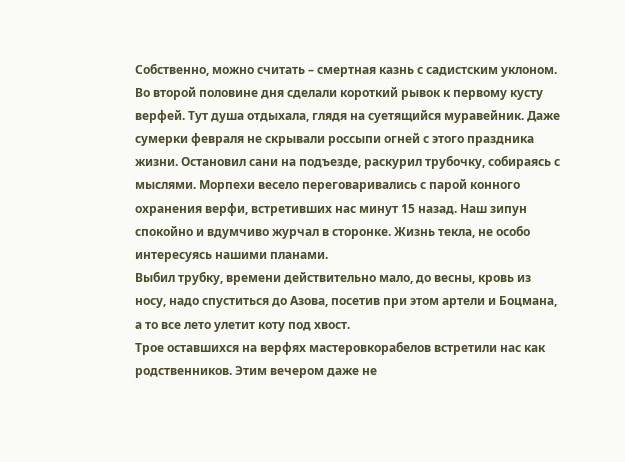Собственно, можно считать – смертная казнь с садистским уклоном.
Во второй половине дня сделали короткий рывок к первому кусту верфей. Тут душа отдыхала, глядя на суетящийся муравейник. Даже сумерки февраля не скрывали россыпи огней с этого праздника жизни. Остановил сани на подъезде, раскурил трубочку, собираясь с мыслями. Морпехи весело переговаривались с парой конного охранения верфи, встретивших нас минут 15 назад. Наш зипун спокойно и вдумчиво журчал в сторонке. Жизнь текла, не особо интересуясь нашими планами.
Выбил трубку, времени действительно мало, до весны, кровь из носу, надо спуститься до Азова, посетив при этом артели и Боцмана, а то все лето улетит коту под хвост.
Трое оставшихся на верфях мастеровкорабелов встретили нас как родственников. Этим вечером даже не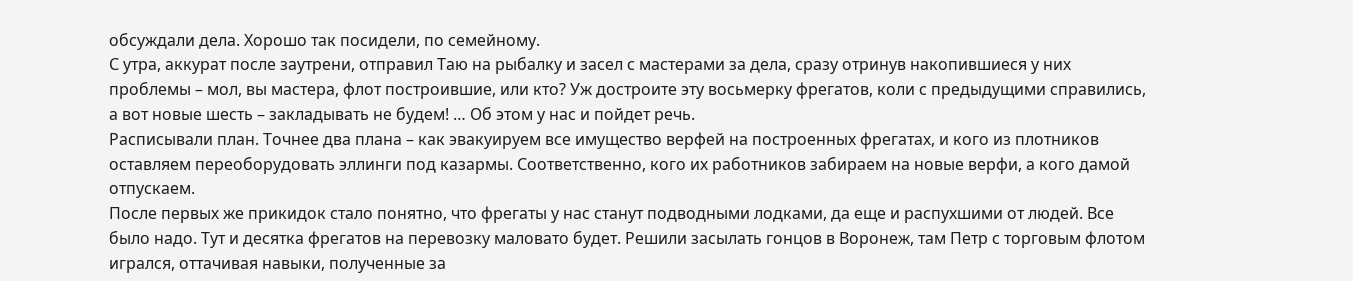обсуждали дела. Хорошо так посидели, по семейному.
С утра, аккурат после заутрени, отправил Таю на рыбалку и засел с мастерами за дела, сразу отринув накопившиеся у них проблемы – мол, вы мастера, флот построившие, или кто? Уж достроите эту восьмерку фрегатов, коли с предыдущими справились, а вот новые шесть – закладывать не будем! … Об этом у нас и пойдет речь.
Расписывали план. Точнее два плана – как эвакуируем все имущество верфей на построенных фрегатах, и кого из плотников оставляем переоборудовать эллинги под казармы. Соответственно, кого их работников забираем на новые верфи, а кого дамой отпускаем.
После первых же прикидок стало понятно, что фрегаты у нас станут подводными лодками, да еще и распухшими от людей. Все было надо. Тут и десятка фрегатов на перевозку маловато будет. Решили засылать гонцов в Воронеж, там Петр с торговым флотом игрался, оттачивая навыки, полученные за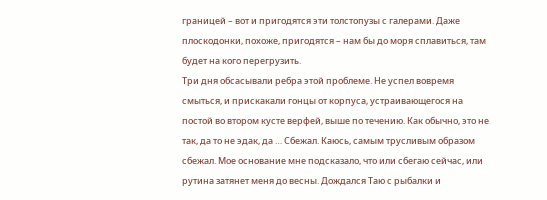границей – вот и пригодятся эти толстопузы с галерами. Даже плоскодонки, похоже, пригодятся – нам бы до моря сплавиться, там будет на кого перегрузить.
Три дня обсасывали ребра этой проблеме. Не успел вовремя смыться, и прискакали гонцы от корпуса, устраивающегося на постой во втором кусте верфей, выше по течению. Как обычно, это не так, да то не эдак, да … Сбежал. Каюсь, самым трусливым образом сбежал. Мое основание мне подсказало, что или сбегаю сейчас, или рутина затянет меня до весны. Дождался Таю с рыбалки и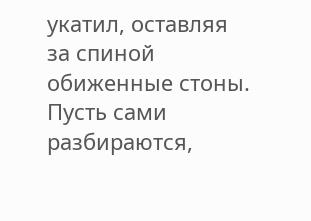укатил, оставляя за спиной обиженные стоны. Пусть сами разбираются,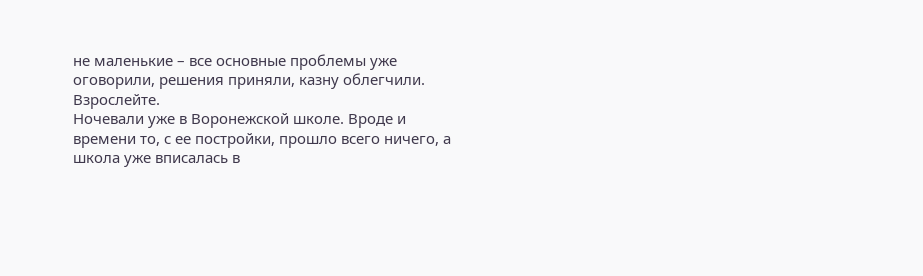не маленькие – все основные проблемы уже оговорили, решения приняли, казну облегчили. Взрослейте.
Ночевали уже в Воронежской школе. Вроде и времени то, с ее постройки, прошло всего ничего, а школа уже вписалась в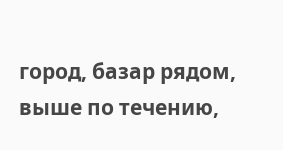город, базар рядом, выше по течению,